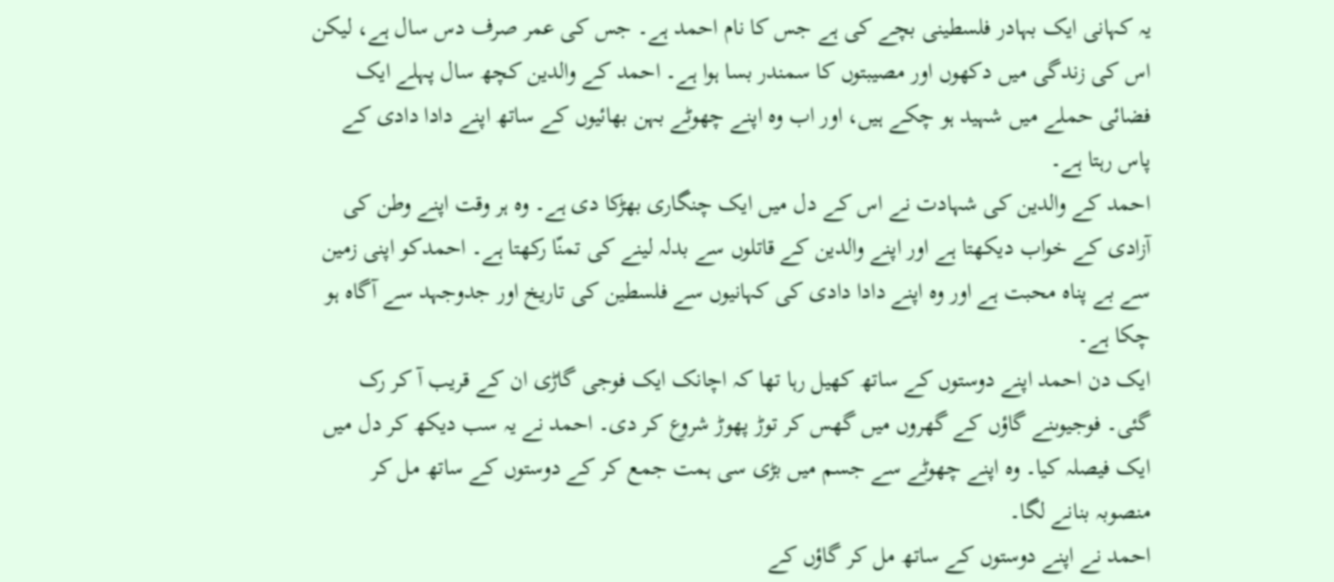یہ کہانی ایک بہادر فلسطینی بچے کی ہے جس کا نام احمد ہے۔ جس کی عمر صرف دس سال ہے، لیکن اس کی زندگی میں دکھوں اور مصیبتوں کا سمندر بسا ہوا ہے۔ احمد کے والدین کچھ سال پہلے ایک فضائی حملے میں شہید ہو چکے ہیں، اور اب وہ اپنے چھوٹے بہن بھائیوں کے ساتھ اپنے دادا دادی کے پاس رہتا ہے۔
احمد کے والدین کی شہادت نے اس کے دل میں ایک چنگاری بھڑکا دی ہے۔ وہ ہر وقت اپنے وطن کی آزادی کے خواب دیکھتا ہے اور اپنے والدین کے قاتلوں سے بدلہ لینے کی تمنّا رکھتا ہے۔ احمدکو اپنی زمین سے بے پناہ محبت ہے اور وہ اپنے دادا دادی کی کہانیوں سے فلسطین کی تاریخ اور جدوجہد سے آگاہ ہو چکا ہے۔
ایک دن احمد اپنے دوستوں کے ساتھ کھیل رہا تھا کہ اچانک ایک فوجی گاڑی ان کے قریب آ کر رک گئی۔ فوجیوںنے گاؤں کے گھروں میں گھس کر توڑ پھوڑ شروع کر دی۔ احمد نے یہ سب دیکھ کر دل میں ایک فیصلہ کیا۔ وہ اپنے چھوٹے سے جسم میں بڑی سی ہمت جمع کر کے دوستوں کے ساتھ مل کر منصوبہ بنانے لگا۔
احمد نے اپنے دوستوں کے ساتھ مل کر گاؤں کے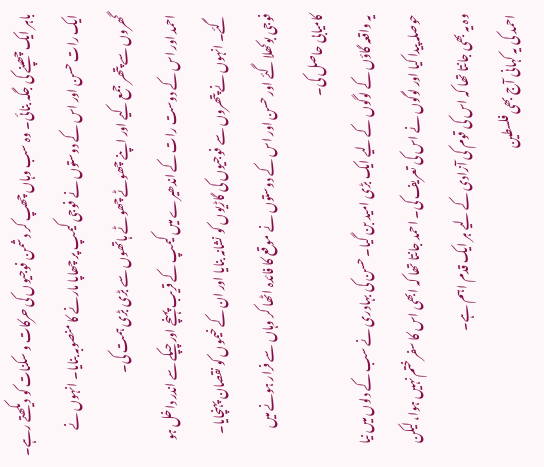باہر ایک چھپنے کی جگہ بنائی۔ وہ سب وہاں چھپ کر دشمن فوجیوں کی حرکات و سکنات کو دیکھتے رہے۔ ایک رات حسن اور اس کے دوستوں نے فوجی کیمپ پر چھاپا مارنے کا منصوبہ بنایا۔ انہوں نے گھروں سے پتھر جمع کیے اور اپنے چھوٹے چھوٹے ہاتھوں سے بڑی بڑی ہمت کی۔
احمد اور اس کے دوست رات کے اندھیرے میں کیمپ کے قریب پہنچے اور چپکے سے اندر داخل ہو گئے۔ انہوں نے پتھروں سے فوجیوں کی گاڑیوں کو نشانہ بنایا اور ان کے خیموں کو نقصان پہنچایا۔ فوجی بوکھلا گئے اور حسن اور اس کے دوستوں نے موقع کا فائدہ اٹھا کر وہاں سے فرار ہونے میں کامیابی حاصل کی۔
یہ واقعہ گاؤں کے لوگوں کے لیے ایک بڑی امید بن گیا۔ حسن کی بہادری نے سب کے دلوں میں نیا حوصلہ پیدا کیا اور لوگوں نے اس کی تعریف کی۔ احمد جانتا تھا کہ ابھی اس کا سفر ختم نہیں ہوا، لیکن وہ یہ بھی جانتا تھا کہ اس کی قوم کی آزادی کے لیے ہر ایک قدم اہم ہے۔
احمد کی یہ کہانی آج بھی فلسطین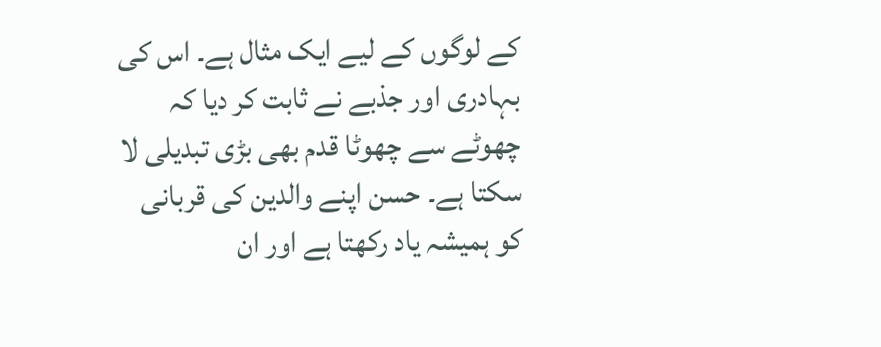کے لوگوں کے لیے ایک مثال ہے۔ اس کی بہادری اور جذبے نے ثابت کر دیا کہ چھوٹے سے چھوٹا قدم بھی بڑی تبدیلی لا سکتا ہے۔ حسن اپنے والدین کی قربانی کو ہمیشہ یاد رکھتا ہے اور ان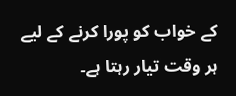کے خواب کو پورا کرنے کے لیے ہر وقت تیار رہتا ہے۔